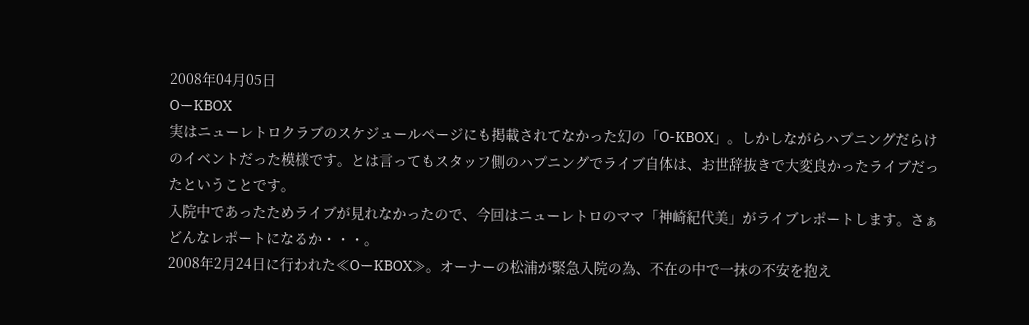2008年04月05日
OーKBOX
実はニューレトロクラブのスケジュールページにも掲載されてなかった幻の「O-KBOX」。しかしながらハプニングだらけのイベントだった模様です。とは言ってもスタッフ側のハプニングでライブ自体は、お世辞抜きで大変良かったライブだったということです。
入院中であったためライブが見れなかったので、今回はニューレトロのママ「神崎紀代美」がライブレポートします。さぁどんなレポートになるか・・・。
2008年2月24日に行われた≪OーKBOX≫。オーナーの松浦が緊急入院の為、不在の中で一抹の不安を抱え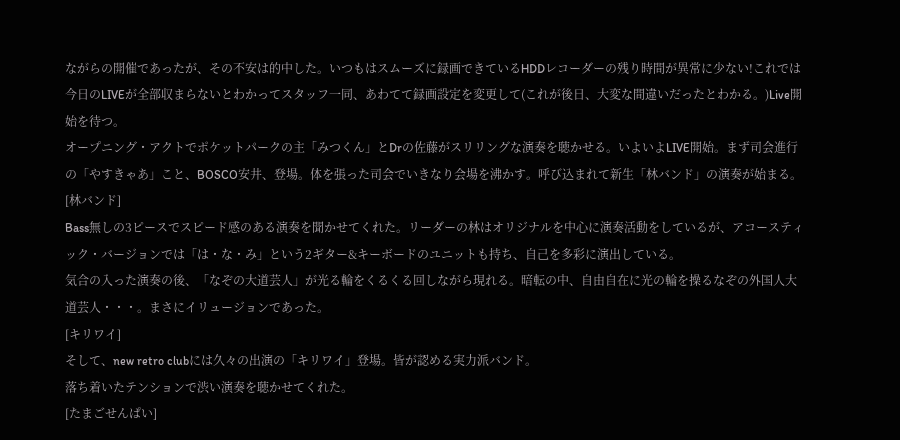ながらの開催であったが、その不安は的中した。いつもはスムーズに録画できているHDDレコーダーの残り時間が異常に少ない!これでは今日のLIVEが全部収まらないとわかってスタッフ一同、あわてて録画設定を変更して(これが後日、大変な間違いだったとわかる。)Live開始を待つ。
オープニング・アクトでポケットパークの主「みつくん」とDrの佐藤がスリリングな演奏を聴かせる。いよいよLIVE開始。まず司会進行の「やすきゃあ」こと、BOSCO安井、登場。体を張った司会でいきなり会場を沸かす。呼び込まれて新生「林バンド」の演奏が始まる。
[林バンド]
Bass無しの3ピースでスピード感のある演奏を聞かせてくれた。リーダーの林はオリジナルを中心に演奏活動をしているが、アコースティック・バージョンでは「は・な・み」という2ギター&キーボードのユニットも持ち、自己を多彩に演出している。
気合の入った演奏の後、「なぞの大道芸人」が光る輪をくるくる回しながら現れる。暗転の中、自由自在に光の輪を操るなぞの外国人大道芸人・・・。まさにイリュージョンであった。
[キリワイ]
そして、new retro clubには久々の出演の「キリワイ」登場。皆が認める実力派バンド。
落ち着いたテンションで渋い演奏を聴かせてくれた。
[たまごせんぱい]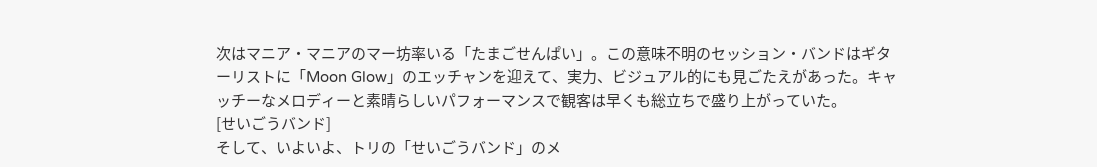次はマニア・マニアのマー坊率いる「たまごせんぱい」。この意味不明のセッション・バンドはギターリストに「Moon Glow」のエッチャンを迎えて、実力、ビジュアル的にも見ごたえがあった。キャッチーなメロディーと素晴らしいパフォーマンスで観客は早くも総立ちで盛り上がっていた。
[せいごうバンド]
そして、いよいよ、トリの「せいごうバンド」のメ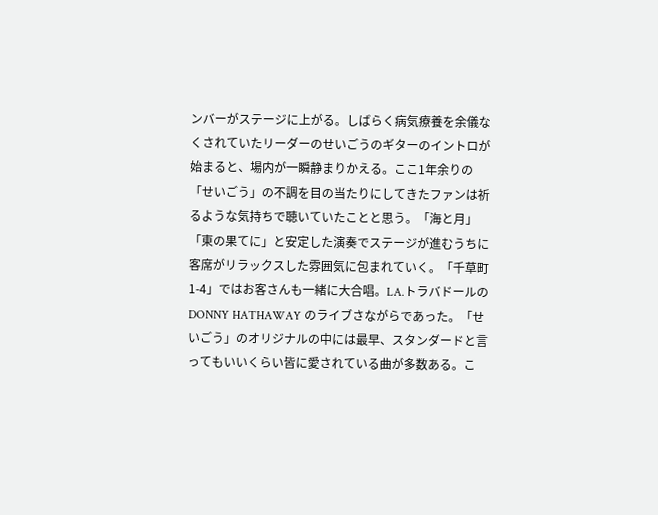ンバーがステージに上がる。しばらく病気療養を余儀なくされていたリーダーのせいごうのギターのイントロが始まると、場内が一瞬静まりかえる。ここ1年余りの「せいごう」の不調を目の当たりにしてきたファンは祈るような気持ちで聴いていたことと思う。「海と月」「東の果てに」と安定した演奏でステージが進むうちに客席がリラックスした雰囲気に包まれていく。「千草町1-4」ではお客さんも一緒に大合唱。LA.トラバドールのDONNY HATHAWAY のライブさながらであった。「せいごう」のオリジナルの中には最早、スタンダードと言ってもいいくらい皆に愛されている曲が多数ある。こ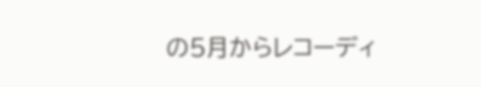の5月からレコーディ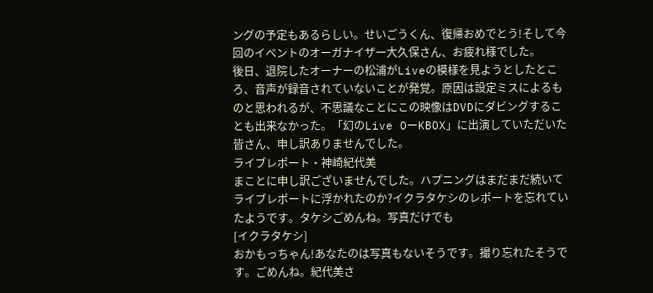ングの予定もあるらしい。せいごうくん、復帰おめでとう!そして今回のイベントのオーガナイザー大久保さん、お疲れ様でした。
後日、退院したオーナーの松浦がLiveの模様を見ようとしたところ、音声が録音されていないことが発覚。原因は設定ミスによるものと思われるが、不思議なことにこの映像はDVDにダビングすることも出来なかった。「幻のLive OーKBOX」に出演していただいた皆さん、申し訳ありませんでした。
ライブレポート・神崎紀代美
まことに申し訳ございませんでした。ハプニングはまだまだ続いてライブレポートに浮かれたのか?イクラタケシのレポートを忘れていたようです。タケシごめんね。写真だけでも
[イクラタケシ]
おかもっちゃん!あなたのは写真もないそうです。撮り忘れたそうです。ごめんね。紀代美さ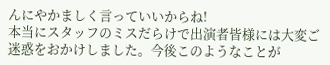んにやかましく言っていいからね!
本当にスタッフのミスだらけで出演者皆様には大変ご迷惑をおかけしました。今後このようなことが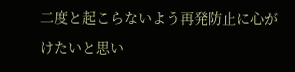二度と起こらないよう再発防止に心がけたいと思い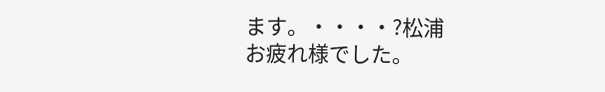ます。・・・・?松浦
お疲れ様でした。